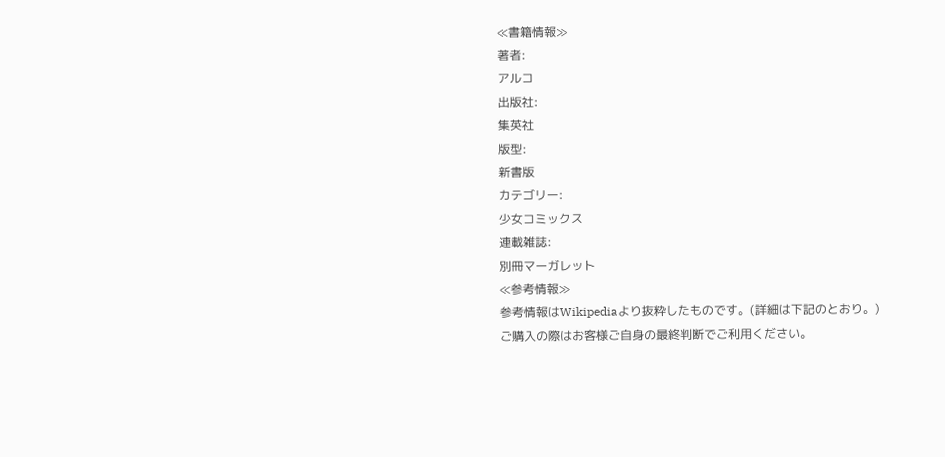≪書籍情報≫
著者:
アルコ
出版社:
集英社
版型:
新書版
カテゴリー:
少女コミックス
連載雑誌:
別冊マーガレット
≪参考情報≫
参考情報はWikipediaより抜粋したものです。(詳細は下記のとおり。)
ご購入の際はお客様ご自身の最終判断でご利用ください。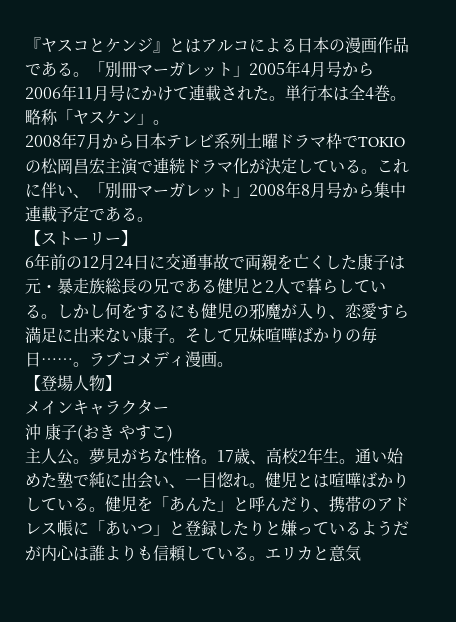『ヤスコとケンジ』とはアルコによる日本の漫画作品である。「別冊マーガレット」2005年4月号から2006年11月号にかけて連載された。単行本は全4巻。略称「ヤスケン」。
2008年7月から日本テレビ系列土曜ドラマ枠でTOKIOの松岡昌宏主演で連続ドラマ化が決定している。これに伴い、「別冊マーガレット」2008年8月号から集中連載予定である。
【ストーリー】
6年前の12月24日に交通事故で両親を亡くした康子は元・暴走族総長の兄である健児と2人で暮らしている。しかし何をするにも健児の邪魔が入り、恋愛すら満足に出来ない康子。そして兄妹喧嘩ばかりの毎日……。ラブコメディ漫画。
【登場人物】
メインキャラクター
沖 康子(おき やすこ)
主人公。夢見がちな性格。17歳、高校2年生。通い始めた塾で純に出会い、一目惚れ。健児とは喧嘩ばかりしている。健児を「あんた」と呼んだり、携帯のアドレス帳に「あいつ」と登録したりと嫌っているようだが内心は誰よりも信頼している。エリカと意気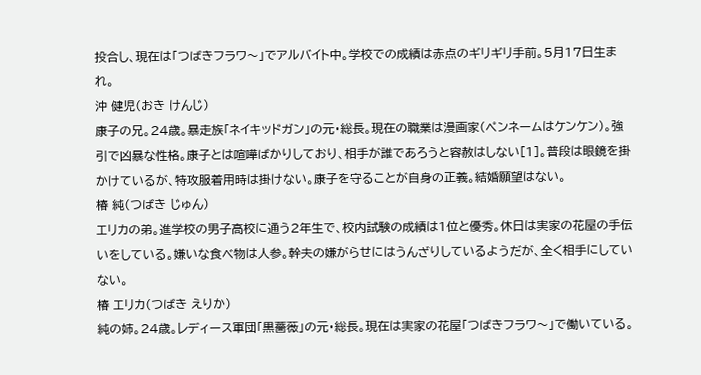投合し、現在は「つばきフラワ〜」でアルバイト中。学校での成績は赤点のギリギリ手前。5月17日生まれ。
沖 健児(おき けんじ)
康子の兄。24歳。暴走族「ネイキッドガン」の元・総長。現在の職業は漫画家(ペンネームはケンケン)。強引で凶暴な性格。康子とは喧嘩ばかりしており、相手が誰であろうと容赦はしない[1]。普段は眼鏡を掛かけているが、特攻服着用時は掛けない。康子を守ることが自身の正義。結婚願望はない。
椿 純(つばき じゅん)
エリカの弟。進学校の男子高校に通う2年生で、校内試験の成績は1位と優秀。休日は実家の花屋の手伝いをしている。嫌いな食べ物は人参。幹夫の嫌がらせにはうんざりしているようだが、全く相手にしていない。
椿 エリカ(つばき えりか)
純の姉。24歳。レディース軍団「黒薔薇」の元・総長。現在は実家の花屋「つばきフラワ〜」で働いている。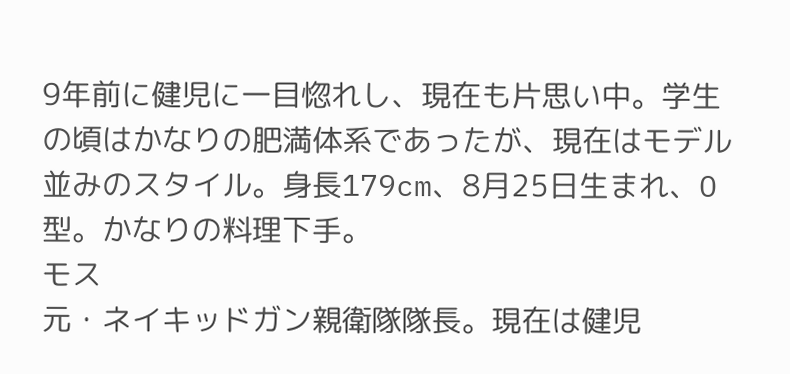9年前に健児に一目惚れし、現在も片思い中。学生の頃はかなりの肥満体系であったが、現在はモデル並みのスタイル。身長179cm、8月25日生まれ、O型。かなりの料理下手。
モス
元・ネイキッドガン親衛隊隊長。現在は健児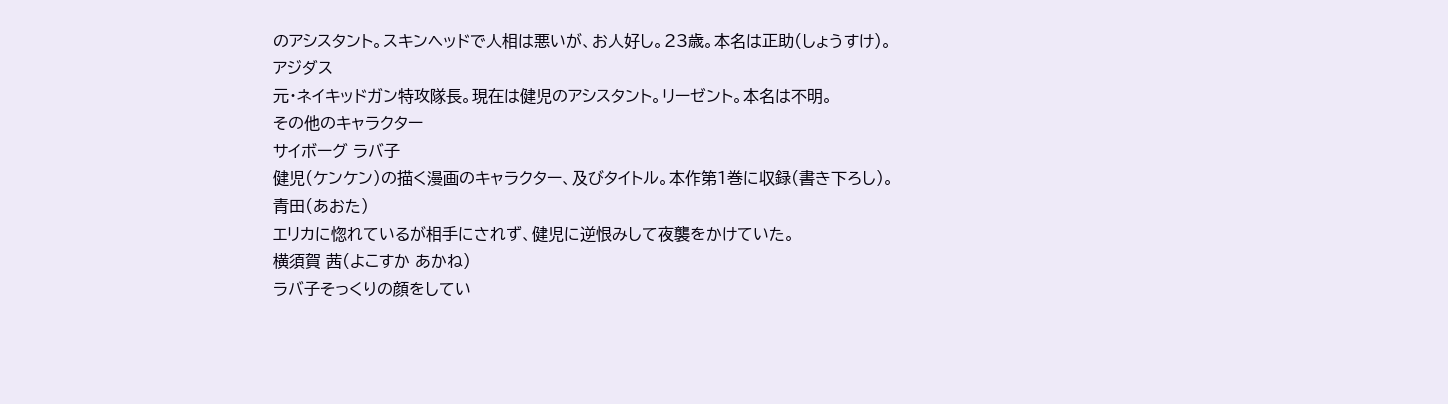のアシスタント。スキンヘッドで人相は悪いが、お人好し。23歳。本名は正助(しょうすけ)。
アジダス
元・ネイキッドガン特攻隊長。現在は健児のアシスタント。リーゼント。本名は不明。
その他のキャラクター
サイボーグ ラバ子
健児(ケンケン)の描く漫画のキャラクター、及びタイトル。本作第1巻に収録(書き下ろし)。
青田(あおた)
エリカに惚れているが相手にされず、健児に逆恨みして夜襲をかけていた。
横須賀 茜(よこすか あかね)
ラバ子そっくりの顔をしてい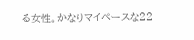る女性。かなりマイペースな22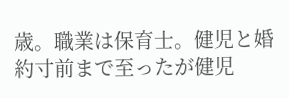歳。職業は保育士。健児と婚約寸前まで至ったが健児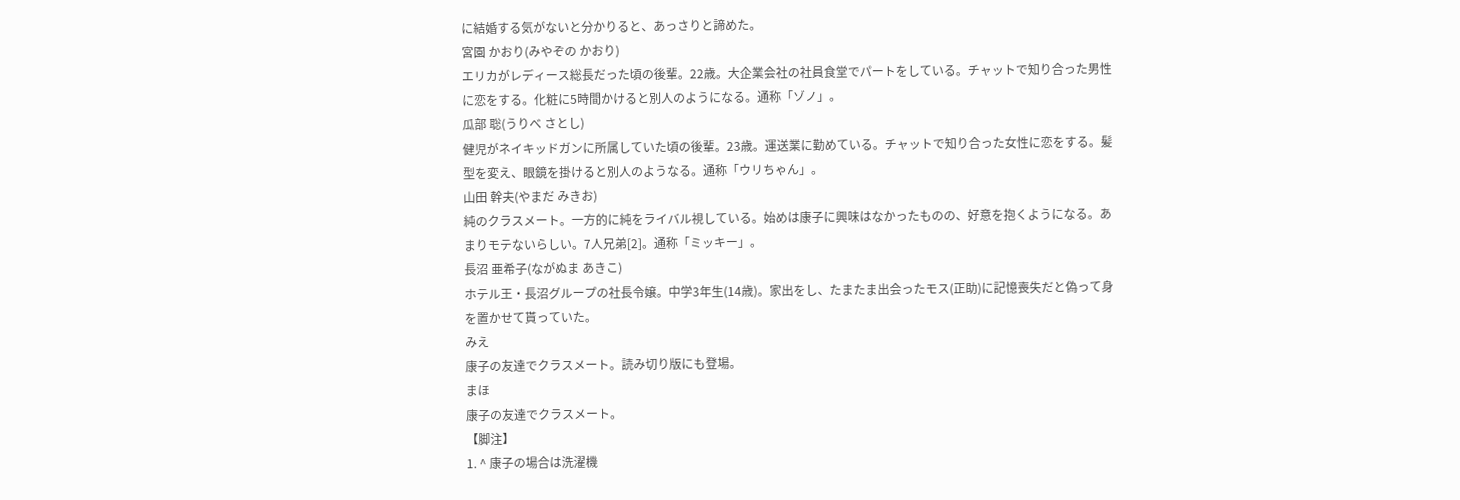に結婚する気がないと分かりると、あっさりと諦めた。
宮園 かおり(みやぞの かおり)
エリカがレディース総長だった頃の後輩。22歳。大企業会社の社員食堂でパートをしている。チャットで知り合った男性に恋をする。化粧に5時間かけると別人のようになる。通称「ゾノ」。
瓜部 聡(うりべ さとし)
健児がネイキッドガンに所属していた頃の後輩。23歳。運送業に勤めている。チャットで知り合った女性に恋をする。髪型を変え、眼鏡を掛けると別人のようなる。通称「ウリちゃん」。
山田 幹夫(やまだ みきお)
純のクラスメート。一方的に純をライバル視している。始めは康子に興味はなかったものの、好意を抱くようになる。あまりモテないらしい。7人兄弟[2]。通称「ミッキー」。
長沼 亜希子(ながぬま あきこ)
ホテル王・長沼グループの社長令嬢。中学3年生(14歳)。家出をし、たまたま出会ったモス(正助)に記憶喪失だと偽って身を置かせて貰っていた。
みえ
康子の友達でクラスメート。読み切り版にも登場。
まほ
康子の友達でクラスメート。
【脚注】
1. ^ 康子の場合は洗濯機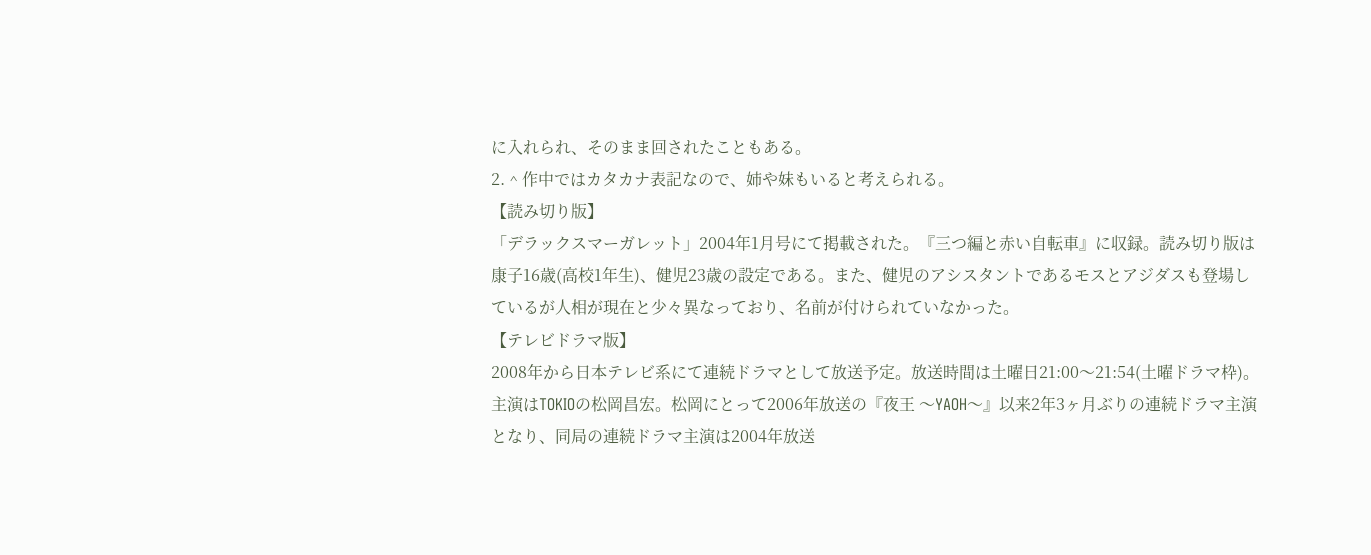に入れられ、そのまま回されたこともある。
2. ^ 作中ではカタカナ表記なので、姉や妹もいると考えられる。
【読み切り版】
「デラックスマーガレット」2004年1月号にて掲載された。『三つ編と赤い自転車』に収録。読み切り版は康子16歳(高校1年生)、健児23歳の設定である。また、健児のアシスタントであるモスとアジダスも登場しているが人相が現在と少々異なっており、名前が付けられていなかった。
【テレビドラマ版】
2008年から日本テレビ系にて連続ドラマとして放送予定。放送時間は土曜日21:00〜21:54(土曜ドラマ枠)。主演はTOKIOの松岡昌宏。松岡にとって2006年放送の『夜王 〜YAOH〜』以来2年3ヶ月ぶりの連続ドラマ主演となり、同局の連続ドラマ主演は2004年放送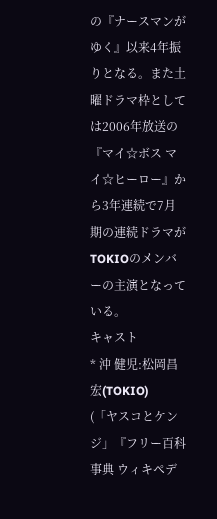の『ナースマンがゆく』以来4年振りとなる。また土曜ドラマ枠としては2006年放送の『マイ☆ボス マイ☆ヒーロー』から3年連続で7月期の連続ドラマがTOKIOのメンバーの主演となっている。
キャスト
* 沖 健児:松岡昌宏(TOKIO)
(「ヤスコとケンジ」『フリー百科事典 ウィキペデ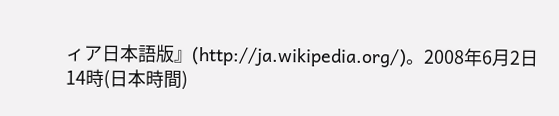ィア日本語版』(http://ja.wikipedia.org/)。2008年6月2日14時(日本時間)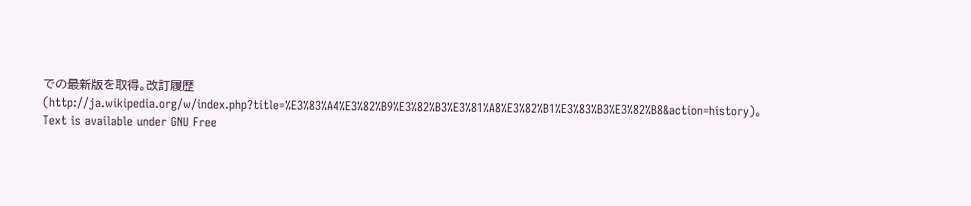での最新版を取得。改訂履歴(http://ja.wikipedia.org/w/index.php?title=%E3%83%A4%E3%82%B9%E3%82%B3%E3%81%A8%E3%82%B1%E3%83%B3%E3%82%B8&action=history)。Text is available under GNU Free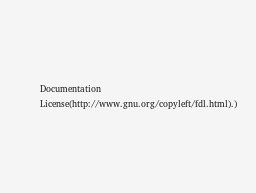Documentation License(http://www.gnu.org/copyleft/fdl.html).)